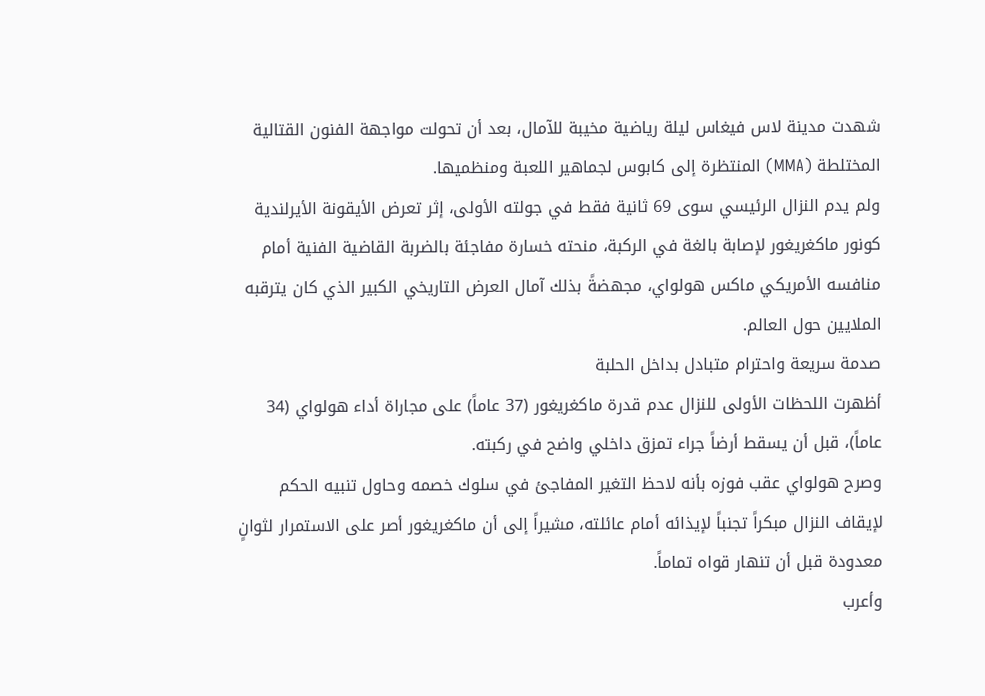شهدت مدينة لاس فيغاس ليلة رياضية مخيبة للآمال، بعد أن تحولت مواجهة الفنون القتالية المختلطة (MMA) المنتظرة إلى كابوس لجماهير اللعبة ومنظميها.
ولم يدم النزال الرئيسي سوى 69 ثانية فقط في جولته الأولى، إثر تعرض الأيقونة الأيرلندية كونور ماكغريغور لإصابة بالغة في الركبة، منحته خسارة مفاجئة بالضربة القاضية الفنية أمام منافسه الأمريكي ماكس هولواي، مجهضةً بذلك آمال العرض التاريخي الكبير الذي كان يترقبه الملايين حول العالم.
صدمة سريعة واحترام متبادل بداخل الحلبة
أظهرت اللحظات الأولى للنزال عدم قدرة ماكغريغور (37 عاماً) على مجاراة أداء هولواي (34 عاماً)، قبل أن يسقط أرضاً جراء تمزق داخلي واضح في ركبته.
وصرح هولواي عقب فوزه بأنه لاحظ التغير المفاجئ في سلوك خصمه وحاول تنبيه الحكم لإيقاف النزال مبكراً تجنباً لإيذائه أمام عائلته، مشيراً إلى أن ماكغريغور أصر على الاستمرار لثوانٍ معدودة قبل أن تنهار قواه تماماً.
وأعرب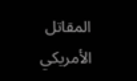المقاتل الأمريكي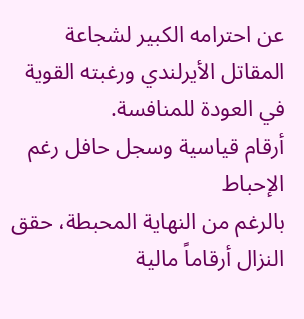عن احترامه الكبير لشجاعة المقاتل الأيرلندي ورغبته القوية في العودة للمنافسة.
أرقام قياسية وسجل حافل رغم الإحباط
بالرغم من النهاية المحبطة، حقق النزال أرقاماً مالية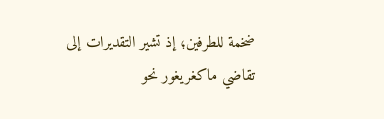ضخمة للطرفين؛ إذ تشير التقديرات إلى تقاضي ماكغريغور نحو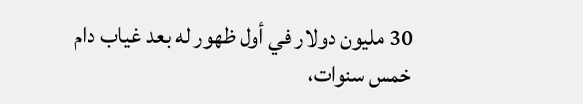30 مليون دولار في أول ظهور له بعد غياب دام خمس سنوات،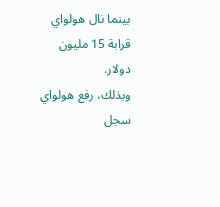بينما نال هولواي قرابة 15 مليون دولار.
وبذلك، رفع هولواي سجل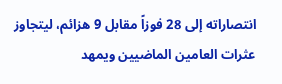انتصاراته إلى 28 فوزاً مقابل 9 هزائم، ليتجاوز عثرات العامين الماضيين ويمهد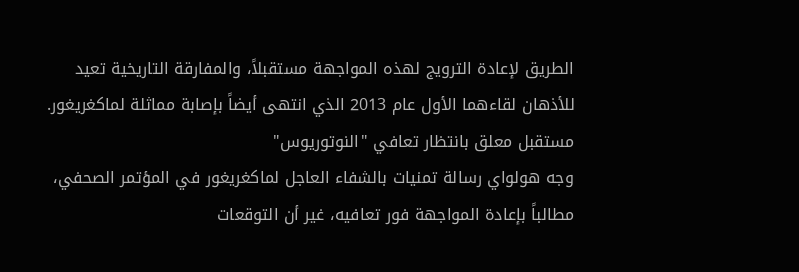الطريق لإعادة الترويج لهذه المواجهة مستقبلاً، والمفارقة التاريخية تعيد للأذهان لقاءهما الأول عام 2013 الذي انتهى أيضاً بإصابة مماثلة لماكغريغور.
مستقبل معلق بانتظار تعافي "النوتوريوس"
وجه هولواي رسالة تمنيات بالشفاء العاجل لماكغريغور في المؤتمر الصحفي، مطالباً بإعادة المواجهة فور تعافيه، غير أن التوقعات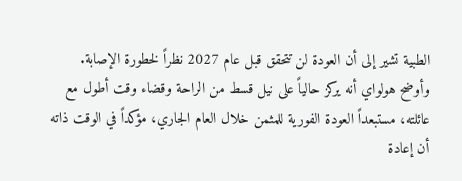الطبية تشير إلى أن العودة لن تتحقق قبل عام 2027 نظراً لخطورة الإصابة.
وأوضح هولواي أنه يركز حالياً على نيل قسط من الراحة وقضاء وقت أطول مع عائلته، مستبعداً العودة الفورية للمثمن خلال العام الجاري، مؤكداً في الوقت ذاته أن إعادة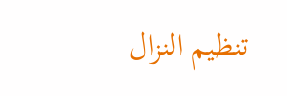تنظيم النزال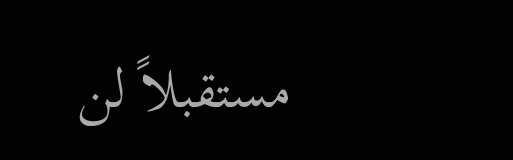مستقبلاً لن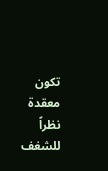تكون معقدة نظراً للشغف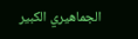الجماهيري الكبير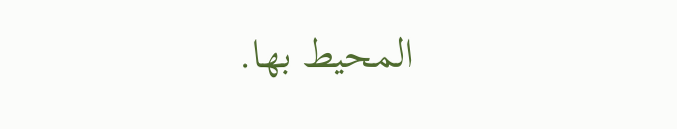المحيط بها.